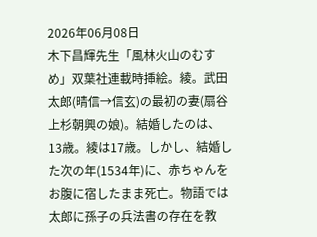2026年06月08日
木下昌輝先生「風林火山のむすめ」双葉社連載時挿絵。綾。武田太郎(晴信→信玄)の最初の妻(扇谷上杉朝興の娘)。結婚したのは、13歳。綾は17歳。しかし、結婚した次の年(1534年)に、赤ちゃんをお腹に宿したまま死亡。物語では太郎に孫子の兵法書の存在を教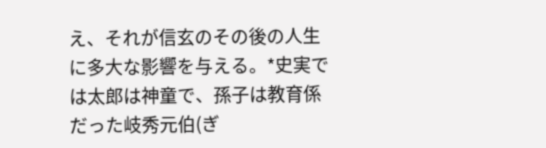え、それが信玄のその後の人生に多大な影響を与える。*史実では太郎は神童で、孫子は教育係だった岐秀元伯(ぎ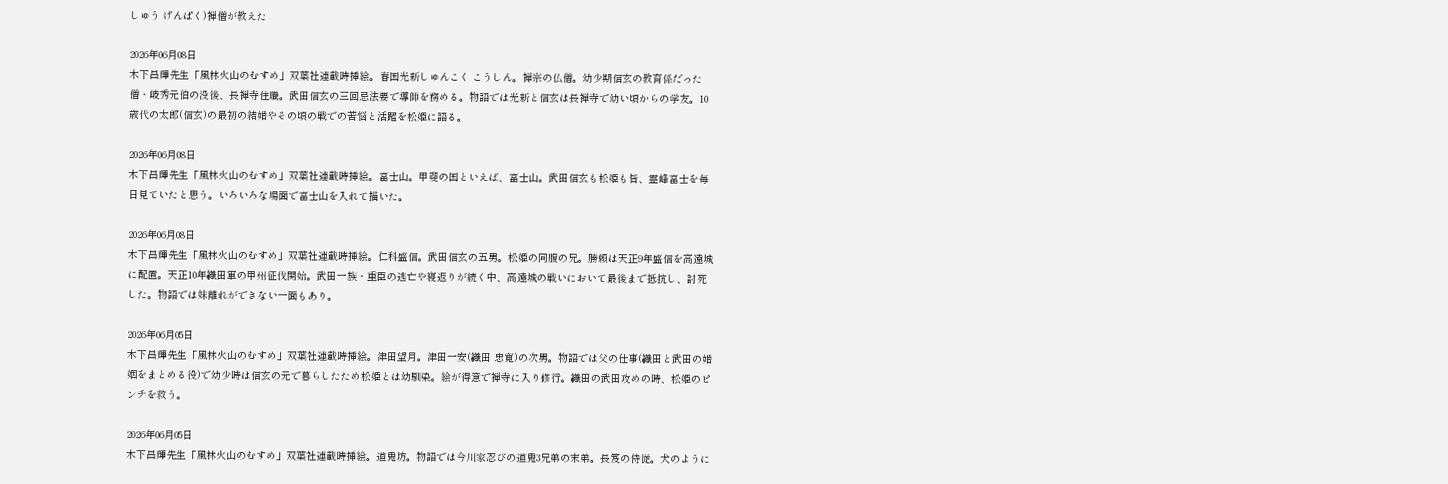しゅう げんぱく)禅僧が教えた

2026年06月08日
木下昌輝先生「風林火山のむすめ」双葉社連載時挿絵。春国光新しゅんこく こうしん。禅宗の仏僧。幼少期信玄の教育係だった僧・岐秀元伯の没後、長禅寺住職。武田信玄の三回忌法要で導師を務める。物語では光新と信玄は長禅寺で幼い頃からの学友。10歳代の太郎(信玄)の最初の結婚やその頃の戦での苦悩と活躍を松姫に語る。

2026年06月08日
木下昌輝先生「風林火山のむすめ」双葉社連載時挿絵。富士山。甲斐の国といえば、富士山。武田信玄も松姫も皆、霊峰富士を毎日見ていたと思う。いろいろな場面で富士山を入れて描いた。

2026年06月08日
木下昌輝先生「風林火山のむすめ」双葉社連載時挿絵。仁科盛信。武田信玄の五男。松姫の同腹の兄。勝頼は天正9年盛信を高遠城に配置。天正10年織田軍の甲州征伐開始。武田一族・重臣の逃亡や寝返りが続く中、高遠城の戦いにおいて最後まで抵抗し、討死した。物語では妹離れができない一面もあり。

2026年06月05日
木下昌輝先生「風林火山のむすめ」双葉社連載時挿絵。津田望月。津田一安(織田 忠寛)の次男。物語では父の仕事(織田と武田の婚姻をまとめる役)で幼少時は信玄の元で暮らしたため松姫とは幼馴染。絵が得意で禅寺に入り修行。織田の武田攻めの時、松姫のピンチを救う。

2026年06月05日
木下昌輝先生「風林火山のむすめ」双葉社連載時挿絵。道鬼坊。物語では今川家忍びの道鬼3兄弟の末弟。長笈の侍従。犬のように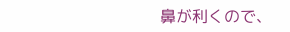鼻が利くので、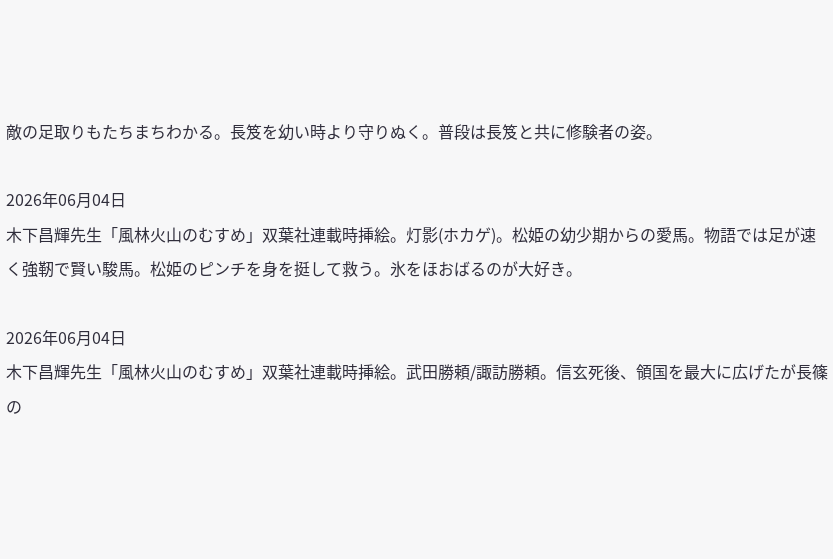敵の足取りもたちまちわかる。長笈を幼い時より守りぬく。普段は長笈と共に修験者の姿。

2026年06月04日
木下昌輝先生「風林火山のむすめ」双葉社連載時挿絵。灯影(ホカゲ)。松姫の幼少期からの愛馬。物語では足が速く強靭で賢い駿馬。松姫のピンチを身を挺して救う。氷をほおばるのが大好き。

2026年06月04日
木下昌輝先生「風林火山のむすめ」双葉社連載時挿絵。武田勝頼/諏訪勝頼。信玄死後、領国を最大に広げたが長篠の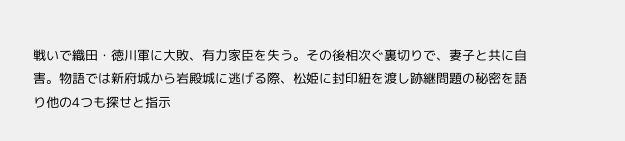戦いで織田・徳川軍に大敗、有力家臣を失う。その後相次ぐ裏切りで、妻子と共に自害。物語では新府城から岩殿城に逃げる際、松姫に封印紐を渡し跡継問題の秘密を語り他の4つも探せと指示